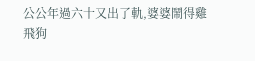公公年過六十又出了軌,婆婆鬧得雞飛狗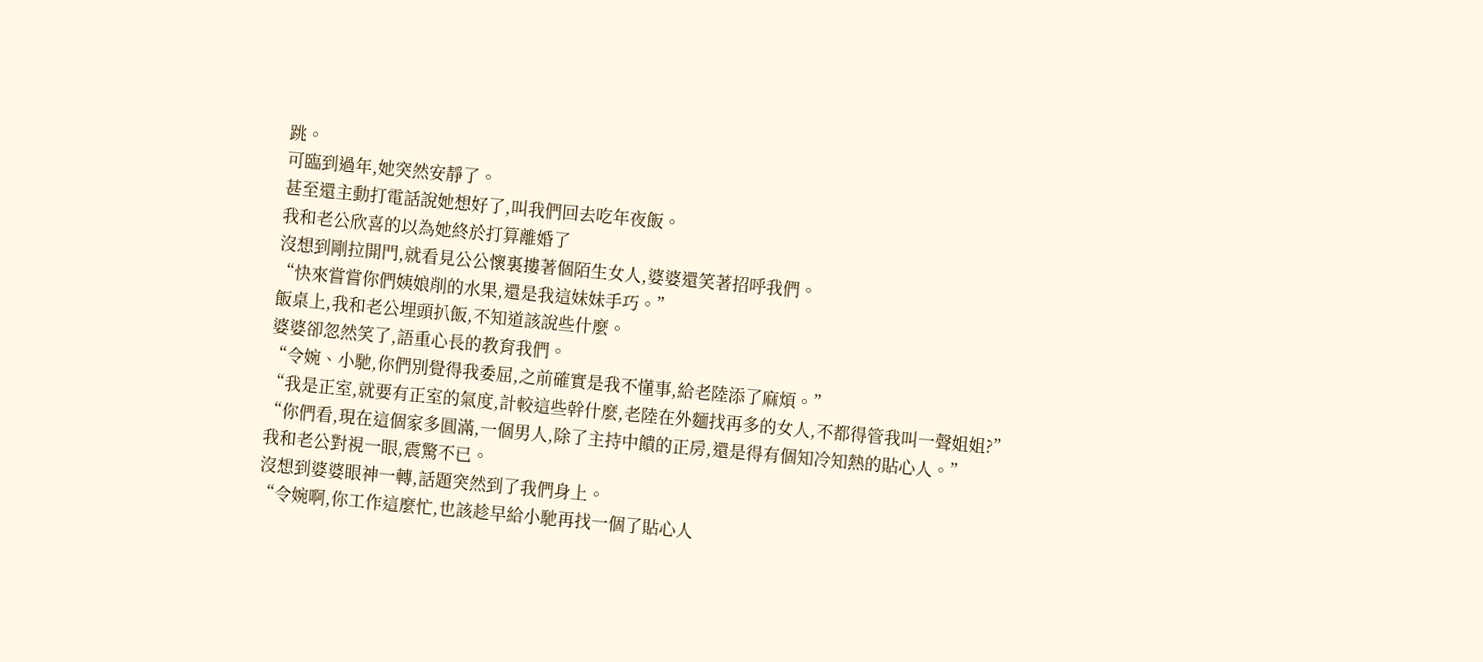跳。
可臨到過年,她突然安靜了。
甚至還主動打電話說她想好了,叫我們回去吃年夜飯。
我和老公欣喜的以為她終於打算離婚了
沒想到剛拉開門,就看見公公懷裏摟著個陌生女人,婆婆還笑著招呼我們。
“快來嘗嘗你們姨娘削的水果,還是我這妹妹手巧。”
飯桌上,我和老公埋頭扒飯,不知道該說些什麼。
婆婆卻忽然笑了,語重心長的教育我們。
“令婉、小馳,你們別覺得我委屈,之前確實是我不懂事,給老陸添了麻煩。”
“我是正室,就要有正室的氣度,計較這些幹什麼,老陸在外麵找再多的女人,不都得管我叫一聲姐姐?”
“你們看,現在這個家多圓滿,一個男人,除了主持中饋的正房,還是得有個知冷知熱的貼心人。”
我和老公對視一眼,震驚不已。
沒想到婆婆眼神一轉,話題突然到了我們身上。
“令婉啊,你工作這麼忙,也該趁早給小馳再找一個了貼心人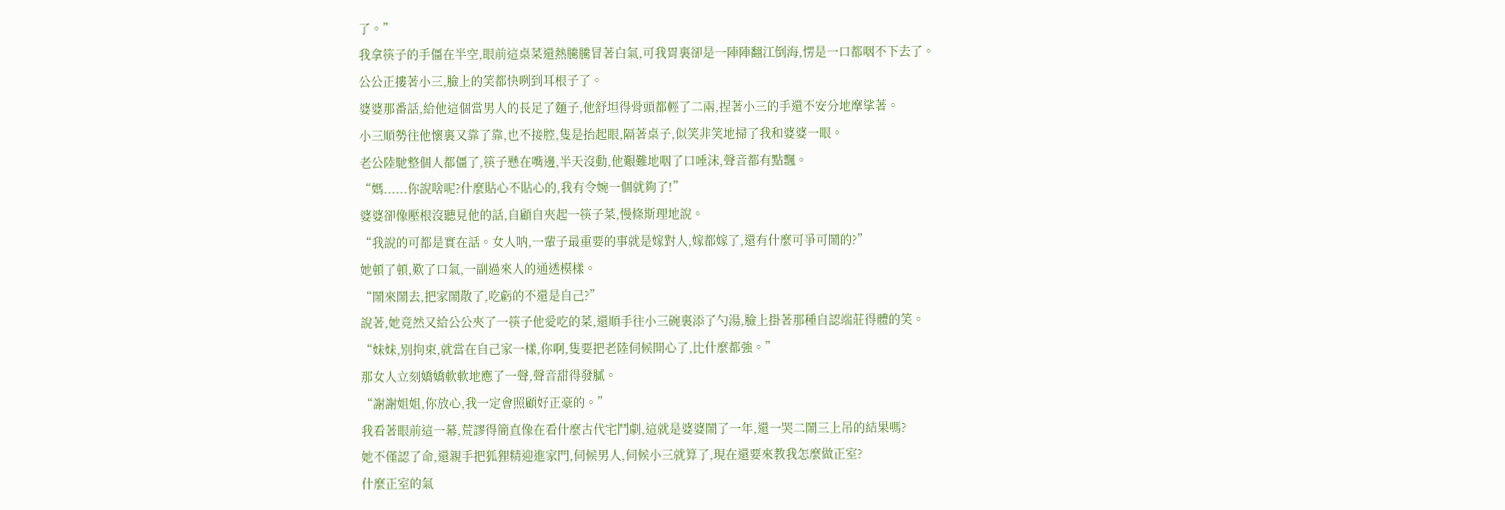了。”
我拿筷子的手僵在半空,眼前這桌菜還熱騰騰冒著白氣,可我胃裏卻是一陣陣翻江倒海,愣是一口都咽不下去了。
公公正摟著小三,臉上的笑都快咧到耳根子了。
婆婆那番話,給他這個當男人的長足了麵子,他舒坦得骨頭都輕了二兩,捏著小三的手還不安分地摩挲著。
小三順勢往他懷裏又靠了靠,也不接腔,隻是抬起眼,隔著桌子,似笑非笑地掃了我和婆婆一眼。
老公陸馳整個人都僵了,筷子懸在嘴邊,半天沒動,他艱難地咽了口唾沫,聲音都有點飄。
“媽......你說啥呢?什麼貼心不貼心的,我有令婉一個就夠了!”
婆婆卻像壓根沒聽見他的話,自顧自夾起一筷子菜,慢條斯理地說。
“我說的可都是實在話。女人呐,一輩子最重要的事就是嫁對人,嫁都嫁了,還有什麼可爭可鬧的?”
她頓了頓,歎了口氣,一副過來人的通透模樣。
“鬧來鬧去,把家鬧散了,吃虧的不還是自己?”
說著,她竟然又給公公夾了一筷子他愛吃的菜,還順手往小三碗裏添了勺湯,臉上掛著那種自認端莊得體的笑。
“妹妹,別拘束,就當在自己家一樣,你啊,隻要把老陸伺候開心了,比什麼都強。”
那女人立刻嬌嬌軟軟地應了一聲,聲音甜得發膩。
“謝謝姐姐,你放心,我一定會照顧好正豪的。”
我看著眼前這一幕,荒謬得簡直像在看什麼古代宅鬥劇,這就是婆婆鬧了一年,還一哭二鬧三上吊的結果嗎?
她不僅認了命,還親手把狐狸精迎進家門,伺候男人,伺候小三就算了,現在還要來教我怎麼做正室?
什麼正室的氣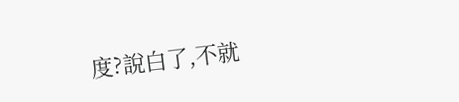度?說白了,不就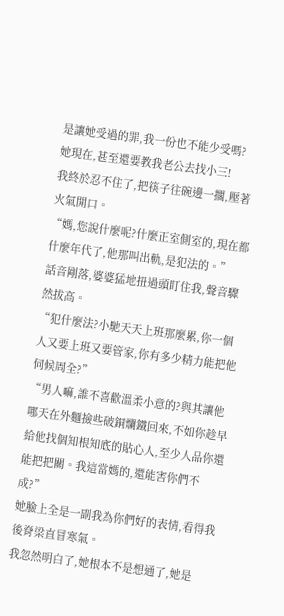是讓她受過的罪,我一份也不能少受嗎?
她現在,甚至還要教我老公去找小三!
我終於忍不住了,把筷子往碗邊一擱,壓著火氣開口。
“媽,您說什麼呢?什麼正室側室的,現在都什麼年代了,他那叫出軌,是犯法的。”
話音剛落,婆婆猛地扭過頭盯住我,聲音驟然拔高。
“犯什麼法?小馳天天上班那麼累,你一個人又要上班又要管家,你有多少精力能把他伺候周全?”
“男人嘛,誰不喜歡溫柔小意的?與其讓他哪天在外麵撿些破銅爛鐵回來,不如你趁早給他找個知根知底的貼心人,至少人品你還能把把關。我這當媽的,還能害你們不成?”
她臉上全是一副我為你們好的表情,看得我後脊梁直冒寒氣。
我忽然明白了,她根本不是想通了,她是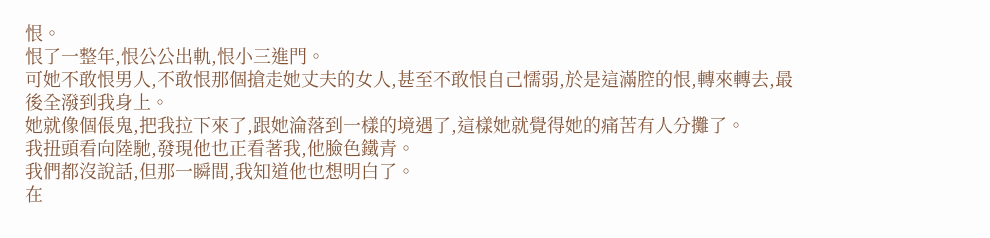恨。
恨了一整年,恨公公出軌,恨小三進門。
可她不敢恨男人,不敢恨那個搶走她丈夫的女人,甚至不敢恨自己懦弱,於是這滿腔的恨,轉來轉去,最後全潑到我身上。
她就像個倀鬼,把我拉下來了,跟她淪落到一樣的境遇了,這樣她就覺得她的痛苦有人分攤了。
我扭頭看向陸馳,發現他也正看著我,他臉色鐵青。
我們都沒說話,但那一瞬間,我知道他也想明白了。
在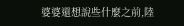婆婆還想說些什麼之前,陸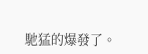馳猛的爆發了。